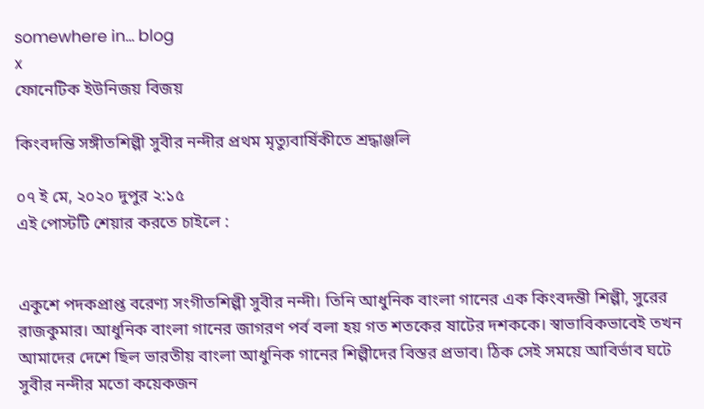somewhere in... blog
x
ফোনেটিক ইউনিজয় বিজয়

কিংবদন্তি সঙ্গীতশিল্পী সুবীর নন্দীর প্রথম মৃত্যুবার্ষিকীতে শ্রদ্ধাঞ্জলি

০৭ ই মে, ২০২০ দুপুর ২:১৫
এই পোস্টটি শেয়ার করতে চাইলে :


একুশে পদকপ্রাপ্ত বরেণ্য সংগীতশিল্পী সুবীর নন্দী। তিনি আধুনিক বাংলা গানের এক কিংবদন্তী শিল্পী, সুরের রাজকুমার। আধুনিক বাংলা গানের জাগরণ পর্ব বলা হয় গত শতকের ষাটের দশককে। স্বাভাবিকভাবেই তখন আমাদের দেশে ছিল ভারতীয় বাংলা আধুনিক গানের শিল্পীদের বিস্তর প্রভাব। ঠিক সেই সময়ে আবির্ভাব ঘটে সুবীর নন্দীর মতো কয়েকজন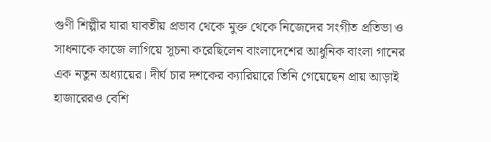গুণী শিল্পীর যারা যাবতীয় প্রভাব থেকে মুক্ত থেকে নিজেদের সংগীত প্রতিভা ও সাধনাকে কাজে লাগিয়ে সূচনা করেছিলেন বাংলাদেশের আধুনিক বাংলা গানের এক নতুন অধ্যায়ের। দীর্ঘ চার দশকের ক্যারিয়ারে তিনি গেয়েছেন প্রায় আড়াই হাজারেরও বেশি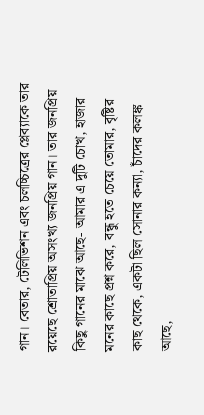গান। বেতার, টেলিভিশন এবং চলচ্চিত্রের প্লেব্যাকে তার রয়েছে শ্রোতাপ্রিয় অসংখ্য জনপ্রিয় গান। তার জনপ্রিয় কিছু গানের মাঝে আছে- আমার এ দুটি চোখ, হাজার মনের কাছে প্রশ্ন করে, বন্ধু হতে চেয়ে তোমার, বৃষ্টির কাছ থেকে, একটা ছিল সোনার কন্যা, চাঁদের কলঙ্ক আছে,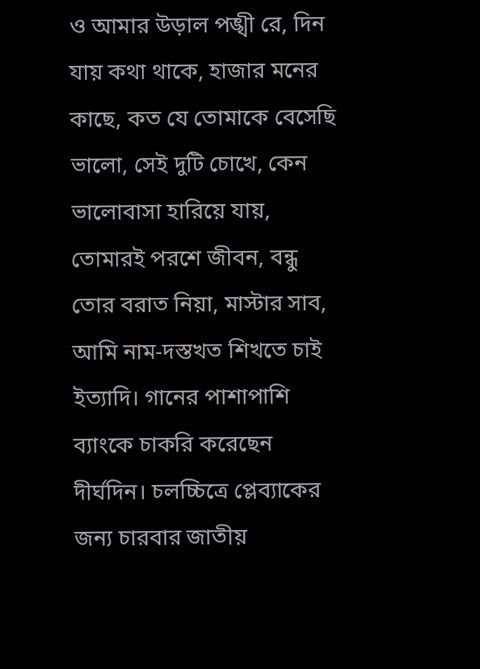ও আমার উড়াল পঙ্খী রে, দিন যায় কথা থাকে, হাজার মনের কাছে, কত যে তোমাকে বেসেছি ভালো, সেই দুটি চোখে, কেন ভালোবাসা হারিয়ে যায়, তোমারই পরশে জীবন, বন্ধু তোর বরাত নিয়া, মাস্টার সাব, আমি নাম-দস্তখত শিখতে চাই ইত্যাদি। গানের পাশাপাশি ব্যাংকে চাকরি করেছেন দীর্ঘদিন। চলচ্চিত্রে প্লেব্যাকের জন্য চারবার জাতীয়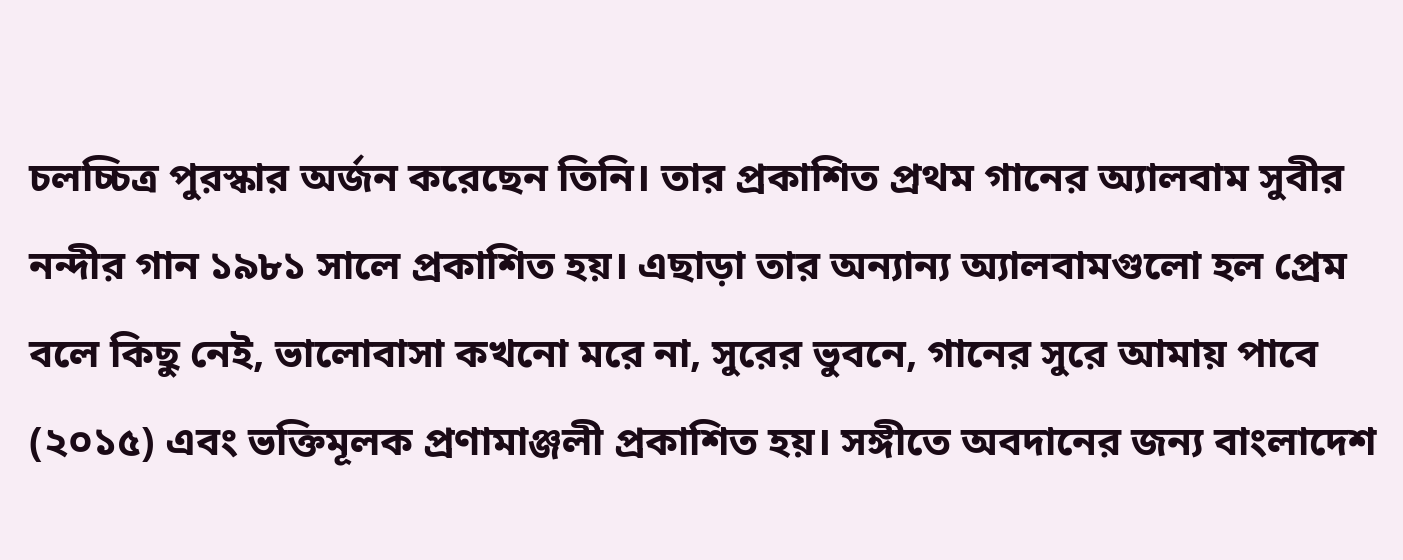চলচ্চিত্র পুরস্কার অর্জন করেছেন তিনি। তার প্রকাশিত প্রথম গানের অ্যালবাম সুবীর নন্দীর গান ১৯৮১ সালে প্রকাশিত হয়। এছাড়া তার অন্যান্য অ্যালবামগুলো হল প্রেম বলে কিছু নেই, ভালোবাসা কখনো মরে না, সুরের ভুবনে, গানের সুরে আমায় পাবে (২০১৫) এবং ভক্তিমূলক প্রণামাঞ্জলী প্রকাশিত হয়। সঙ্গীতে অবদানের জন্য বাংলাদেশ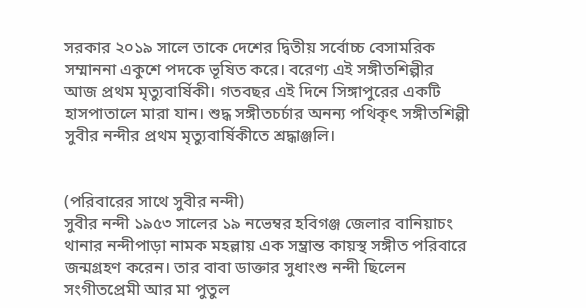সরকার ২০১৯ সালে তাকে দেশের দ্বিতীয় সর্বোচ্চ বেসামরিক সম্মাননা একুশে পদকে ভূষিত করে। বরেণ্য এই সঙ্গীতশিল্পীর আজ প্রথম মৃত্যুবার্ষিকী। গতবছর এই দিনে সিঙ্গাপুরের একটি হাসপাতালে মারা যান। শুদ্ধ সঙ্গীতচর্চার অনন্য পথিকৃৎ সঙ্গীতশিল্পী সুবীর নন্দীর প্রথম মৃত্যুবার্ষিকীতে শ্রদ্ধাঞ্জলি।


(পরিবারের সাথে সুবীর নন্দী)
সুবীর নন্দী ১৯৫৩ সালের ১৯ নভেম্বর হবিগঞ্জ জেলার বানিয়াচং থানার নন্দীপাড়া নামক মহল্লায় এক সম্ভ্রান্ত কায়স্থ সঙ্গীত পরিবারে জন্মগ্রহণ করেন। তার বাবা ডাক্তার সুধাংশু নন্দী ছিলেন সংগীতপ্রেমী আর মা পুতুল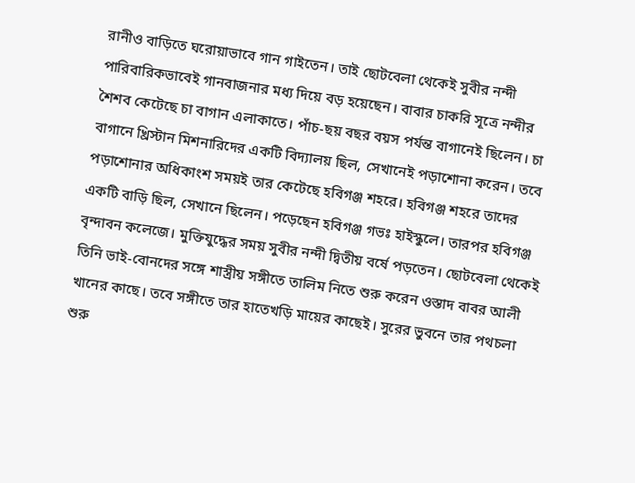রানীও বাড়িতে ঘরোয়াভাবে গান গাইতেন। তাই ছোটবেলা থেকেই সুবীর নন্দী পারিবারিকভাবেই গানবাজনার মধ্য দিয়ে বড় হয়েছেন। বাবার চাকরি সূত্রে নন্দীর শৈশব কেটেছে চা বাগান এলাকাতে। পাঁচ-ছয় বছর বয়স পর্যন্ত বাগানেই ছিলেন। চা বাগানে খ্রিস্টান মিশনারিদের একটি বিদ্যালয় ছিল, সেখানেই পড়াশোনা করেন। তবে পড়াশোনার অধিকাংশ সময়ই তার কেটেছে হবিগঞ্জ শহরে। হবিগঞ্জ শহরে তাদের একটি বাড়ি ছিল, সেখানে ছিলেন। পড়েছেন হবিগঞ্জ গভঃ হাইস্কুলে। তারপর হবিগঞ্জ বৃন্দাবন কলেজে। মুক্তিযুদ্ধের সময় সুবীর নন্দী দ্বিতীয় বর্ষে পড়তেন। ছোটবেলা থেকেই তিনি ভাই-বোনদের সঙ্গে শাস্ত্রীয় সঙ্গীতে তালিম নিতে শুরু করেন ওস্তাদ বাবর আলী খানের কাছে। তবে সঙ্গীতে তার হাতেখড়ি মায়ের কাছেই। সুরের ভুবনে তার পথচলা শুরু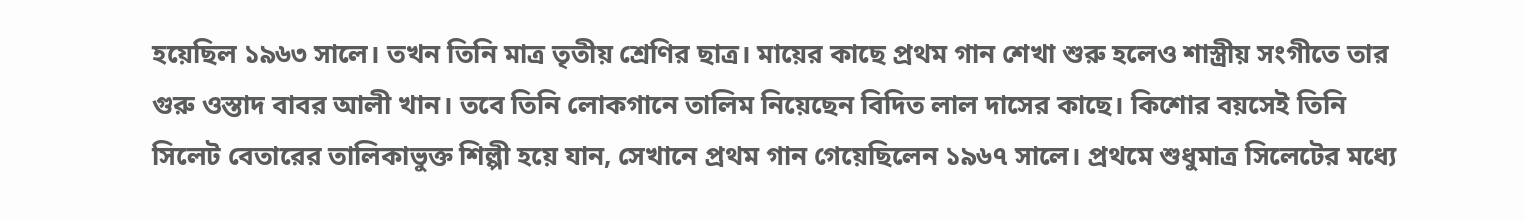হয়েছিল ১৯৬৩ সালে। তখন তিনি মাত্র তৃতীয় শ্রেণির ছাত্র। মায়ের কাছে প্রথম গান শেখা শুরু হলেও শাস্ত্রীয় সংগীতে তার গুরু ওস্তাদ বাবর আলী খান। তবে তিনি লোকগানে তালিম নিয়েছেন বিদিত লাল দাসের কাছে। কিশোর বয়সেই তিনি সিলেট বেতারের তালিকাভুক্ত শিল্পী হয়ে যান, সেখানে প্রথম গান গেয়েছিলেন ১৯৬৭ সালে। প্রথমে শুধুমাত্র সিলেটের মধ্যে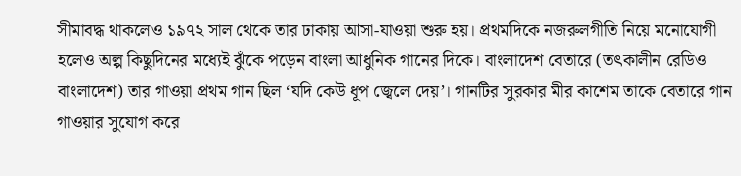সীমাবদ্ধ থাকলেও ১৯৭২ সাল থেকে তার ঢাকায় আসা-যাওয়া শুরু হয়। প্রথমদিকে নজরুলগীতি নিয়ে মনোযোগী হলেও অল্প কিছুদিনের মধ্যেই ঝুঁকে পড়েন বাংলা আধুনিক গানের দিকে। বাংলাদেশ বেতারে (তৎকালীন রেডিও বাংলাদেশ) তার গাওয়া প্রথম গান ছিল ‘যদি কেউ ধূপ জ্বেলে দেয়’। গানটির সুরকার মীর কাশেম তাকে বেতারে গান গাওয়ার সুযোগ করে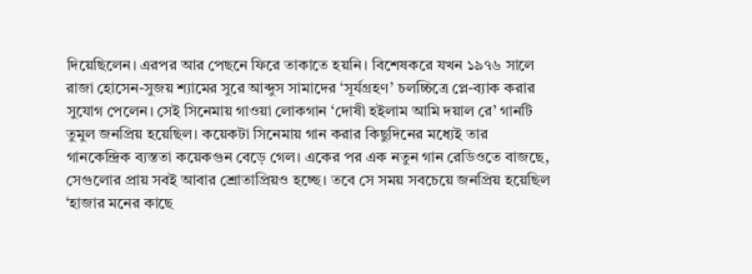দিয়েছিলেন। এরপর আর পেছনে ফিরে তাকাতে হয়নি। বিশেষকরে যখন ১৯৭৬ সালে রাজা হোসেন-সুজয় শ্যামের সুরে আব্দুস সামাদের ‘সূর্যগ্রহণ’ চলচ্চিত্রে প্লে-ব্যাক করার সুযোগ পেলেন। সেই সিনেমায় গাওয়া লোকগান ‘দোষী হইলাম আমি দয়াল রে’ গানটি তুমুল জনপ্রিয় হয়েছিল। কয়েকটা সিনেমায় গান করার কিছুদিনের মধ্যেই তার গানকেন্দ্রিক ব্যস্ততা কয়েকগুন বেড়ে গেল। একের পর এক নতুন গান রেডিওতে বাজছে, সেগুলোর প্রায় সবই আবার শ্রোতাপ্রিয়ও হচ্ছে। তবে সে সময় সবচেয়ে জনপ্রিয় হয়েছিল ‘হাজার মনের কাছে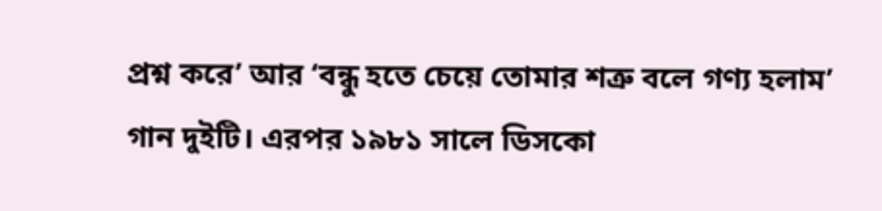প্রশ্ন করে’ আর ‘বন্ধু হতে চেয়ে তোমার শত্রু বলে গণ্য হলাম’ গান দুইটি। এরপর ১৯৮১ সালে ডিসকো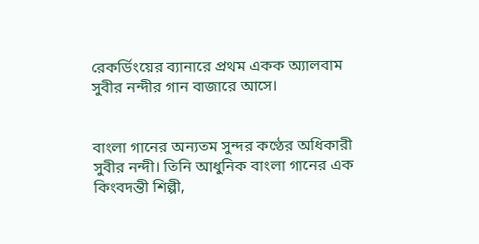রেকর্ডিংয়ের ব্যানারে প্রথম একক অ্যালবাম সুবীর নন্দীর গান বাজারে আসে।


বাংলা গানের অন্যতম সুন্দর কণ্ঠের অধিকারী সুবীর নন্দী। তিনি আধুনিক বাংলা গানের এক কিংবদন্তী শিল্পী,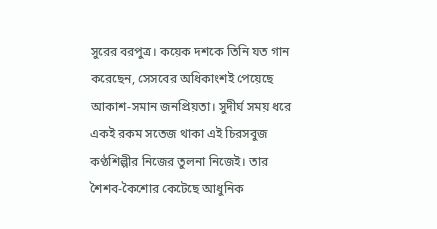সুরের বরপুত্র। কয়েক দশকে তিনি যত গান করেছেন, সেসবের অধিকাংশই পেয়েছে আকাশ-সমান জনপ্রিয়তা। সুদীর্ঘ সময় ধরে একই রকম সতেজ থাকা এই চিরসবুজ কণ্ঠশিল্পীর নিজের তুলনা নিজেই। তার শৈশব-কৈশোর কেটেছে আধুনিক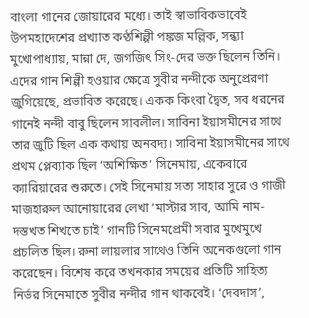বাংলা গানের জোয়ারের মধ্যে। তাই স্বাভাবিকভাবেই উপমহাদেশের প্রখ্যাত কণ্ঠশিল্পী পঙ্কজ মল্লিক, সন্ধ্যা মুখোপাধ্যায়, মান্না দে, জগজিৎ সিং-দের ভক্ত ছিলেন তিনি। এদের গান শিল্পী হওয়ার ক্ষেত্রে সুবীর নন্দীকে অনুপ্রেরণা জুগিয়েছে, প্রভাবিত করেছে। একক কিংবা দ্বৈত, সব ধরনের গানেই নন্দী বাবু ছিলেন সাবলীল। সাবিনা ইয়াসমীনের সাথে তার জুটি ছিল এক কথায় অনবদ্য। সাবিনা ইয়াসমীনের সাথে প্রথম প্লেব্যাক ছিল ‘অশিক্ষিত’ সিনেমায়, একেবারে ক্যারিয়ারের শুরুতে। সেই সিনেমায় সত্য সাহার সুরে ও গাজী মাজহারুল আনোয়ারের লেখা ‘মাস্টার সাব, আমি নাম-দস্তখত শিখতে চাই’ গানটি সিনেমপ্রেমী সবার মুখেমুখে প্রচলিত ছিল। রুনা লায়লার সাথেও তিনি অনেকগুলো গান করেছেন। বিশেষ করে তখনকার সময়ের প্রতিটি সাহিত্য নির্ভর সিনেমাতে সুবীর নন্দীর গান থাকবেই। ‘দেবদাস’,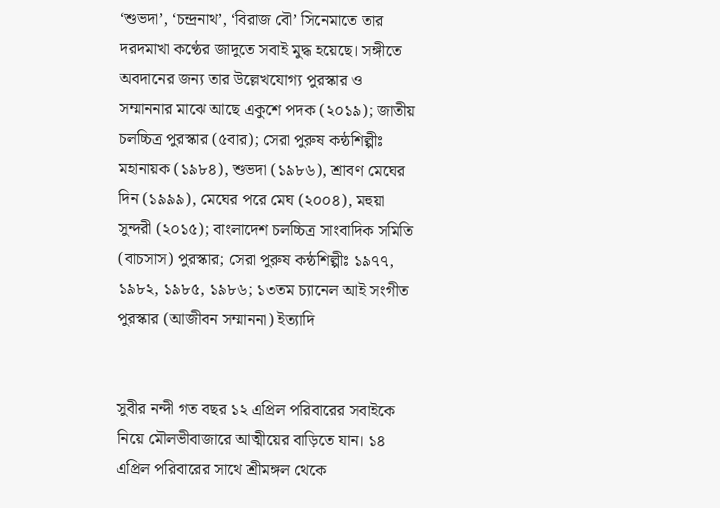‘শুভদা’, ‘চন্দ্রনাথ’, ‘বিরাজ বৌ’ সিনেমাতে তার দরদমাখা কণ্ঠের জাদুতে সবাই মুদ্ধ হয়েছে। সঙ্গীতে অবদানের জন্য তার উল্লেখযোগ্য পুরস্কার ও সম্মাননার মাঝে আছে একুশে পদক (২০১৯); জাতীয় চলচ্চিত্র পুরস্কার (৫বার); সেরা পুরুষ কন্ঠশিল্পীঃ মহানায়ক (১৯৮৪), শুভদা (১৯৮৬), শ্রাবণ মেঘের দিন (১৯৯৯), মেঘের পরে মেঘ (২০০৪), মহুয়া সুন্দরী (২০১৫); বাংলাদেশ চলচ্চিত্র সাংবাদিক সমিতি (বাচসাস) পুরস্কার; সেরা পুরুষ কন্ঠশিল্পীঃ ১৯৭৭, ১৯৮২, ১৯৮৫, ১৯৮৬; ১৩তম চ্যানেল আই সংগীত পুরস্কার (আজীবন সম্মাননা) ইত্যাদি


সুবীর নন্দী গত বছর ১২ এপ্রিল পরিবারের সবাইকে নিয়ে মৌলভীবাজারে আত্মীয়ের বাড়িতে যান। ১৪ এপ্রিল পরিবারের সাথে শ্রীমঙ্গল থেকে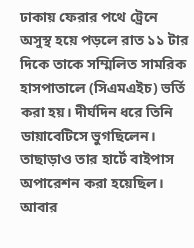ঢাকায় ফেরার পথে ট্রেনে অসুস্থ হয়ে পড়লে রাত ১১ টার দিকে তাকে সম্মিলিত সামরিক হাসপাতালে (সিএমএইচ) ভর্তি করা হয়। দীর্ঘদিন ধরে তিনি ডায়াবেটিসে ভুগছিলেন। তাছাড়াও তার হার্টে বাইপাস অপারেশন করা হয়েছিল। আবার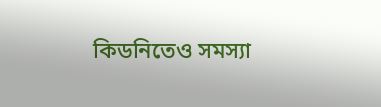কিডনিতেও সমস্যা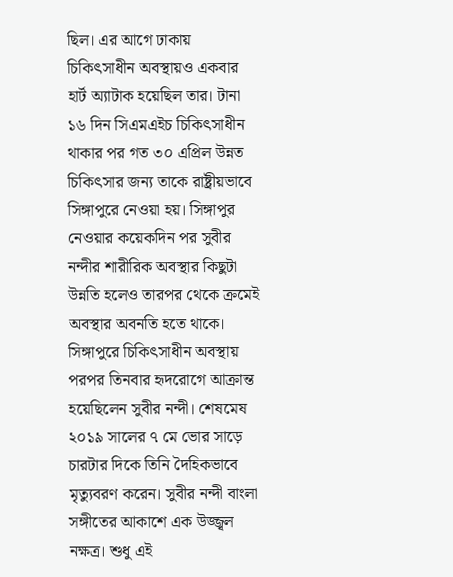ছিল। এর আগে ঢাকায় চিকিৎসাধীন অবস্থায়ও একবার হার্ট অ্যাটাক হয়েছিল তার। টানা ১৬ দিন সিএমএইচ চিকিৎসাধীন থাকার পর গত ৩০ এপ্রিল উন্নত চিকিৎসার জন্য তাকে রাষ্ট্রীয়ভাবে সিঙ্গাপুরে নেওয়া হয়। সিঙ্গাপুর নেওয়ার কয়েকদিন পর সুবীর নন্দীর শারীরিক অবস্থার কিছুটা উন্নতি হলেও তারপর থেকে ক্রমেই অবস্থার অবনতি হতে থাকে। সিঙ্গাপুরে চিকিৎসাধীন অবস্থায় পরপর তিনবার হৃদরোগে আক্রান্ত হয়েছিলেন সুবীর নন্দী। শেষমেষ ২০১৯ সালের ৭ মে ভোর সাড়ে চারটার দিকে তিনি দৈহিকভাবে মৃত্যুবরণ করেন। সুবীর নন্দী বাংলা সঙ্গীতের আকাশে এক উজ্জ্বল নক্ষত্র। শুধু এই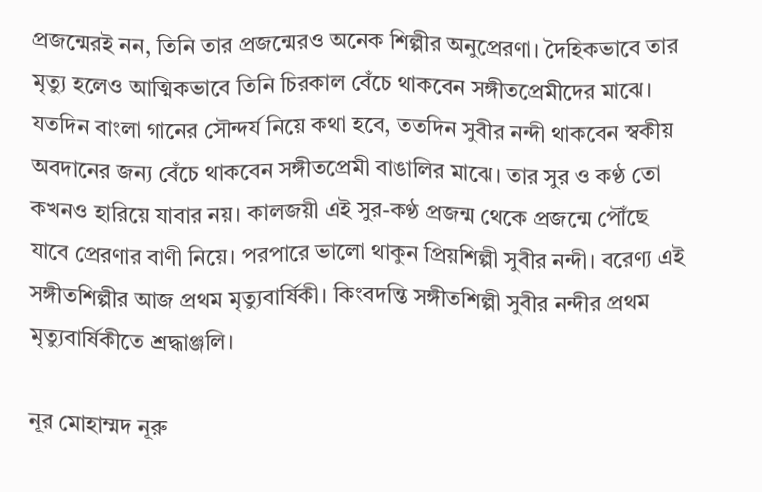প্রজন্মেরই নন, তিনি তার প্রজন্মেরও অনেক শিল্পীর অনুপ্রেরণা। দৈহিকভাবে তার মৃত্যু হলেও আত্মিকভাবে তিনি চিরকাল বেঁচে থাকবেন সঙ্গীতপ্রেমীদের মাঝে। যতদিন বাংলা গানের সৌন্দর্য নিয়ে কথা হবে, ততদিন সুবীর নন্দী থাকবেন স্বকীয় অবদানের জন্য বেঁচে থাকবেন সঙ্গীতপ্রেমী বাঙালির মাঝে। তার সুর ও কণ্ঠ তো কখনও হারিয়ে যাবার নয়। কালজয়ী এই সুর-কণ্ঠ প্রজন্ম থেকে প্রজন্মে পৌঁছে যাবে প্রেরণার বাণী নিয়ে। পরপারে ভালো থাকুন প্রিয়শিল্পী সুবীর নন্দী। বরেণ্য এই সঙ্গীতশিল্পীর আজ প্রথম মৃত্যুবার্ষিকী। কিংবদন্তি সঙ্গীতশিল্পী সুবীর নন্দীর প্রথম মৃত্যুবার্ষিকীতে শ্রদ্ধাঞ্জলি।

নূর মোহাম্মদ নূরু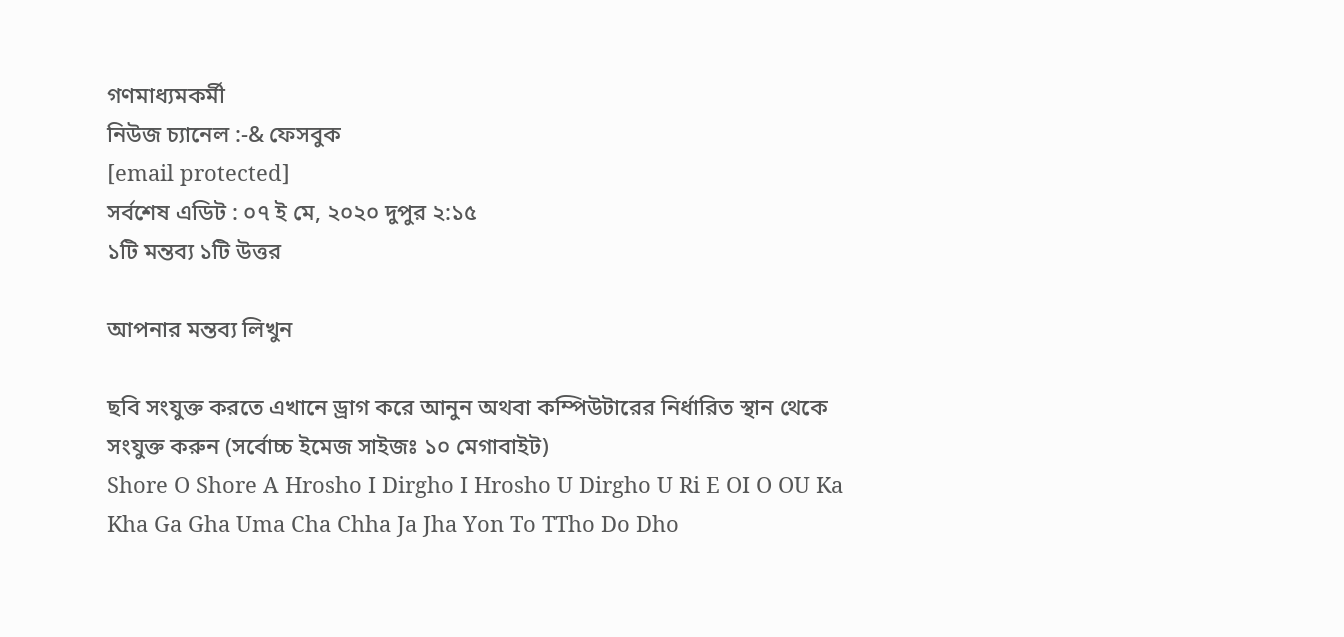গণমাধ্যমকর্মী
নিউজ চ্যানেল :-& ফেসবুক
[email protected]
সর্বশেষ এডিট : ০৭ ই মে, ২০২০ দুপুর ২:১৫
১টি মন্তব্য ১টি উত্তর

আপনার মন্তব্য লিখুন

ছবি সংযুক্ত করতে এখানে ড্রাগ করে আনুন অথবা কম্পিউটারের নির্ধারিত স্থান থেকে সংযুক্ত করুন (সর্বোচ্চ ইমেজ সাইজঃ ১০ মেগাবাইট)
Shore O Shore A Hrosho I Dirgho I Hrosho U Dirgho U Ri E OI O OU Ka Kha Ga Gha Uma Cha Chha Ja Jha Yon To TTho Do Dho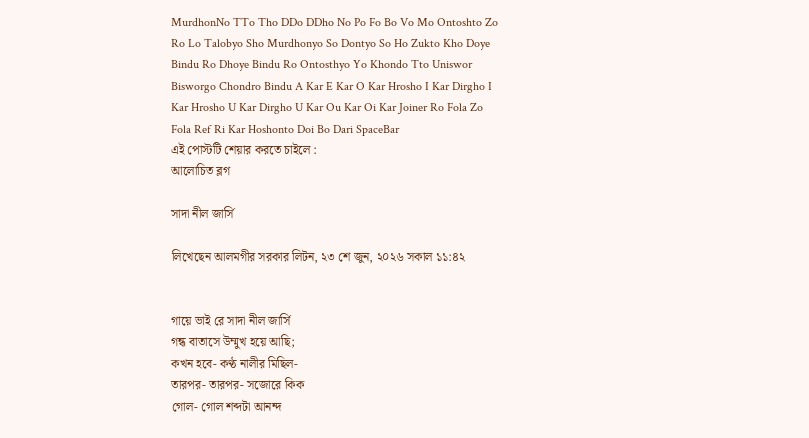MurdhonNo TTo Tho DDo DDho No Po Fo Bo Vo Mo Ontoshto Zo Ro Lo Talobyo Sho Murdhonyo So Dontyo So Ho Zukto Kho Doye Bindu Ro Dhoye Bindu Ro Ontosthyo Yo Khondo Tto Uniswor Bisworgo Chondro Bindu A Kar E Kar O Kar Hrosho I Kar Dirgho I Kar Hrosho U Kar Dirgho U Kar Ou Kar Oi Kar Joiner Ro Fola Zo Fola Ref Ri Kar Hoshonto Doi Bo Dari SpaceBar
এই পোস্টটি শেয়ার করতে চাইলে :
আলোচিত ব্লগ

সাদা নীল জার্সি

লিখেছেন আলমগীর সরকার লিটন, ২৩ শে জুন, ২০২৬ সকাল ১১:৪২


গায়ে ভাই রে সাদা নীল জার্সি
গন্ধ বাতাসে উম্মুখ হয়ে আছি;
কখন হবে- কণ্ঠ নালীর মিছিল-
তারপর- তারপর- সজোরে কিক
গোল- গোল শব্দটা আনন্দ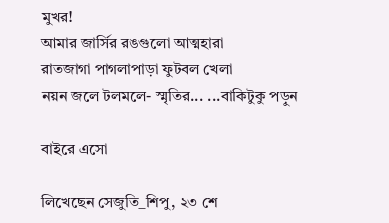মুখর!
আমার জার্সির রঙগুলো আত্মহারা
রাতজাগা পাগলাপাড়া ফুটবল খেলা
নয়ন জলে টলমলে- স্মৃতির... ...বাকিটুকু পড়ুন

বাইরে এসো

লিখেছেন সেজুতি_শিপু, ২৩ শে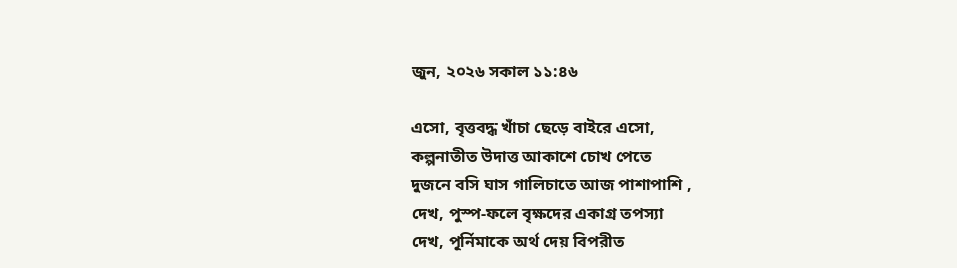জুন, ২০২৬ সকাল ১১:৪৬

এসো, বৃত্তবদ্ধ খাঁচা ছেড়ে বাইরে এসো,
কল্পনাতীত উদাত্ত আকাশে চোখ পেতে
দুজনে বসি ঘাস গালিচাতে আজ পাশাপাশি ,
দেখ, পুস্প-ফলে বৃক্ষদের একাগ্র তপস্যা
দেখ, পূর্নিমাকে অর্থ দেয় বিপরীত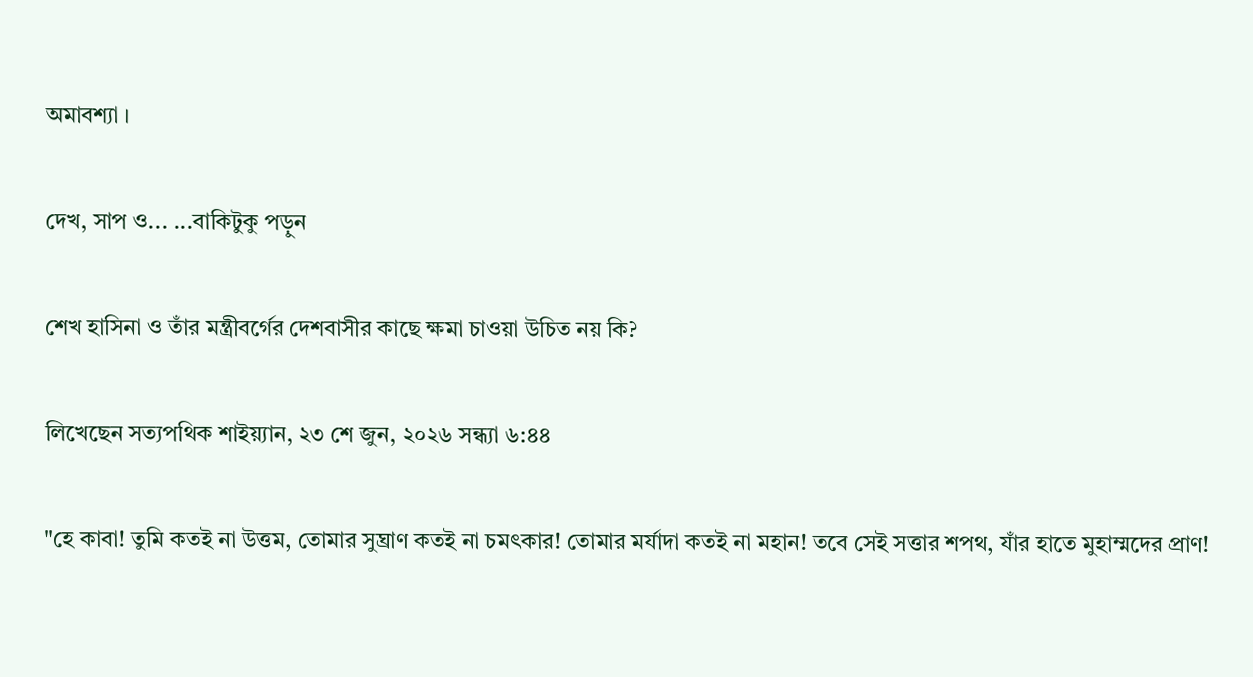অমাবশ্যা ।

দেখ, সাপ ও... ...বাকিটুকু পড়ুন

শেখ হাসিনা ও তাঁর মন্ত্রীবর্গের দেশবাসীর কাছে ক্ষমা চাওয়া উচিত নয় কি?

লিখেছেন সত্যপথিক শাইয়্যান, ২৩ শে জুন, ২০২৬ সন্ধ্যা ৬:৪৪

"হে কাবা! তুমি কতই না উত্তম, তোমার সুঘ্রাণ কতই না চমৎকার! তোমার মর্যাদা কতই না মহান! তবে সেই সত্তার শপথ, যাঁর হাতে মুহাম্মদের প্রাণ!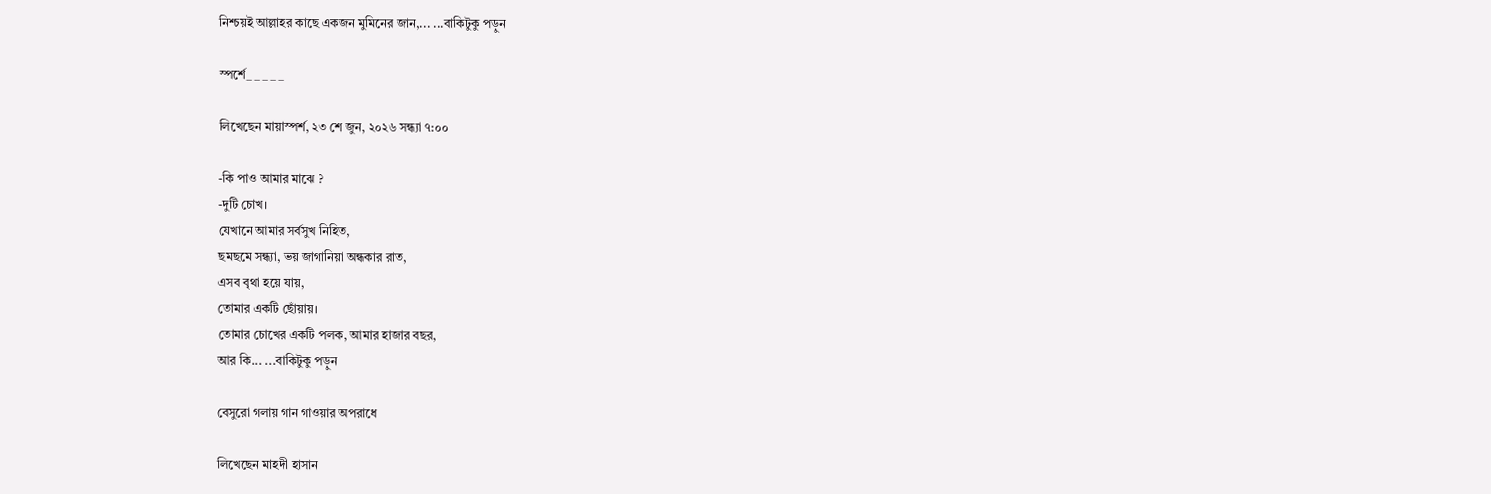নিশ্চয়ই আল্লাহর কাছে একজন মুমিনের জান,... ...বাকিটুকু পড়ুন

স্পর্শে_ _ _ _ _

লিখেছেন মায়াস্পর্শ, ২৩ শে জুন, ২০২৬ সন্ধ্যা ৭:০০

-কি পাও আমার মাঝে ?
-দুটি চোখ।
যেখানে আমার সর্বসুখ নিহিত,
ছমছমে সন্ধ্যা, ভয় জাগানিয়া অন্ধকার রাত,
এসব বৃথা হয়ে যায়,
তোমার একটি ছোঁয়ায়।
তোমার চোখের একটি পলক, আমার হাজার বছর,
আর কি... ...বাকিটুকু পড়ুন

বেসুরো গলায় গান গাওয়ার অপরাধে

লিখেছেন মাহদী হাসান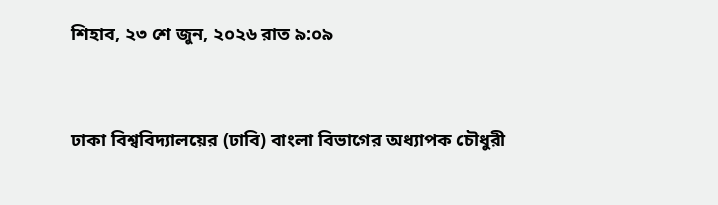শিহাব, ২৩ শে জুন, ২০২৬ রাত ৯:০৯


ঢাকা বিশ্ববিদ্যালয়ের (ঢাবি) বাংলা বিভাগের অধ্যাপক চৌধুরী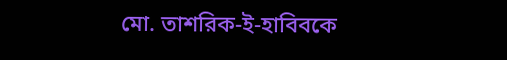মো. তাশরিক-ই-হাবিবকে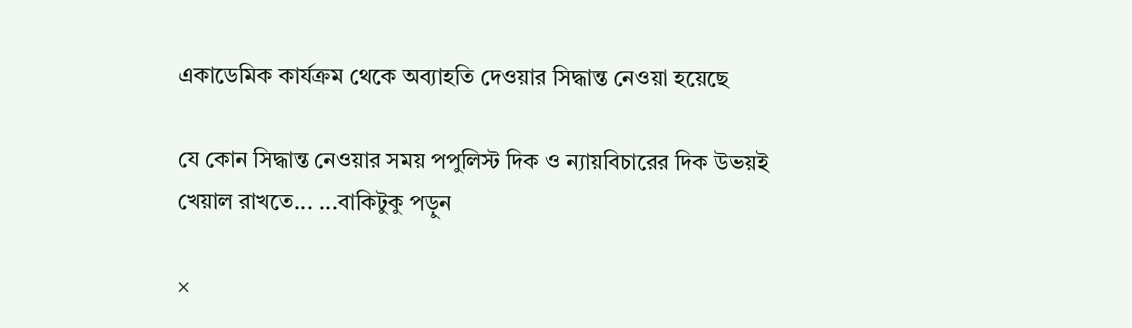একাডেমিক কার্যক্রম থেকে অব্যাহতি দেওয়ার সিদ্ধান্ত নেওয়া হয়েছে

যে কোন সিদ্ধান্ত নেওয়ার সময় পপুলিস্ট দিক ও ন্যায়বিচারের দিক উভয়ই খেয়াল রাখতে... ...বাকিটুকু পড়ুন

×